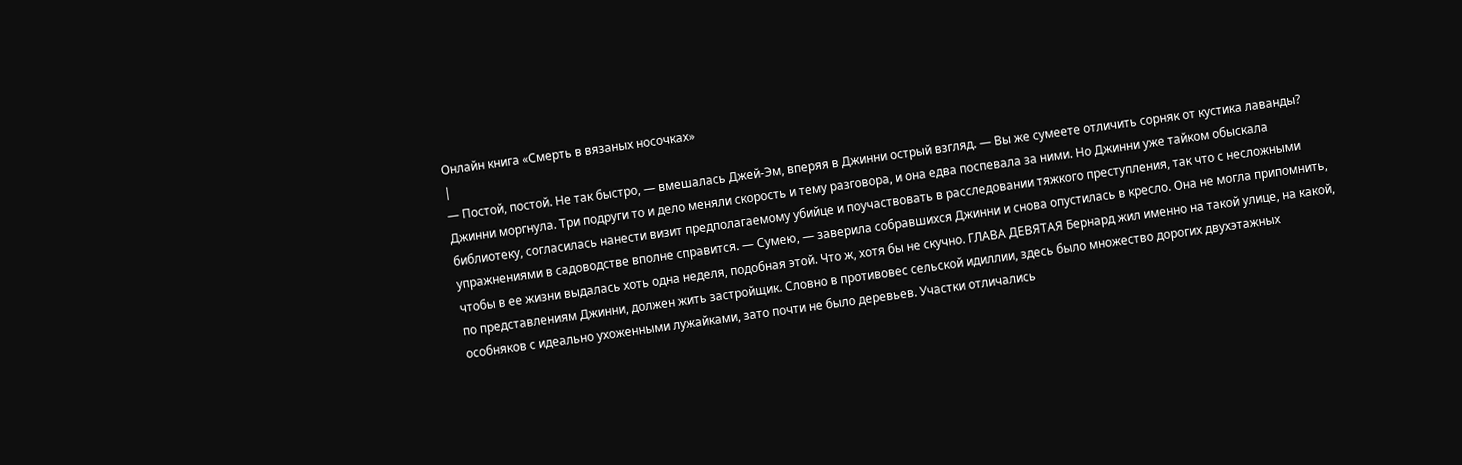Онлайн книга «Смерть в вязаных носочках»
|
— Постой, постой. Не так быстро, — вмешалась Джей-Эм, вперяя в Джинни острый взгляд. — Вы же сумеете отличить сорняк от кустика лаванды? Джинни моргнула. Три подруги то и дело меняли скорость и тему разговора, и она едва поспевала за ними. Но Джинни уже тайком обыскала библиотеку, согласилась нанести визит предполагаемому убийце и поучаствовать в расследовании тяжкого преступления, так что с несложными упражнениями в садоводстве вполне справится. — Сумею, — заверила собравшихся Джинни и снова опустилась в кресло. Она не могла припомнить, чтобы в ее жизни выдалась хоть одна неделя, подобная этой. Что ж, хотя бы не скучно. ГЛАВА ДЕВЯТАЯ Бернард жил именно на такой улице, на какой, по представлениям Джинни, должен жить застройщик. Словно в противовес сельской идиллии, здесь было множество дорогих двухэтажных особняков с идеально ухоженными лужайками, зато почти не было деревьев. Участки отличались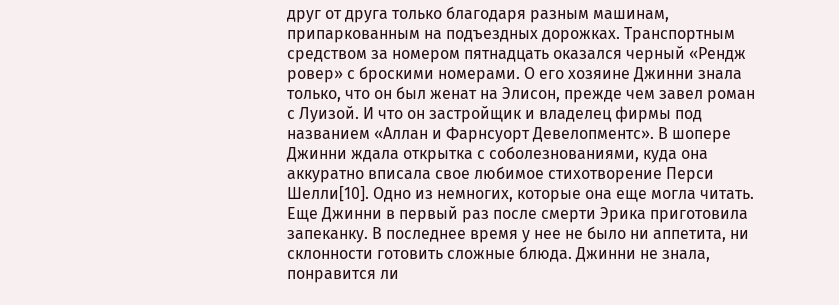друг от друга только благодаря разным машинам, припаркованным на подъездных дорожках. Транспортным средством за номером пятнадцать оказался черный «Рендж ровер» с броскими номерами. О его хозяине Джинни знала только, что он был женат на Элисон, прежде чем завел роман с Луизой. И что он застройщик и владелец фирмы под названием «Аллан и Фарнсуорт Девелопментс». В шопере Джинни ждала открытка с соболезнованиями, куда она аккуратно вписала свое любимое стихотворение Перси Шелли[10]. Одно из немногих, которые она еще могла читать. Еще Джинни в первый раз после смерти Эрика приготовила запеканку. В последнее время у нее не было ни аппетита, ни склонности готовить сложные блюда. Джинни не знала, понравится ли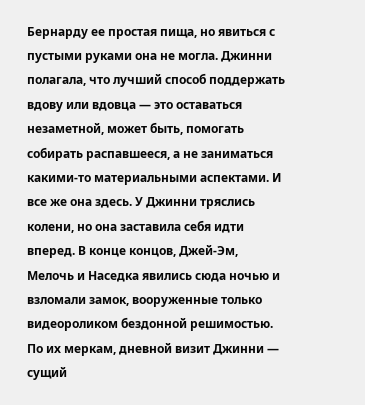Бернарду ее простая пища, но явиться с пустыми руками она не могла. Джинни полагала, что лучший способ поддержать вдову или вдовца — это оставаться незаметной, может быть, помогать собирать распавшееся, а не заниматься какими-то материальными аспектами. И все же она здесь. У Джинни тряслись колени, но она заставила себя идти вперед. В конце концов, Джей-Эм, Мелочь и Наседка явились сюда ночью и взломали замок, вооруженные только видеороликом бездонной решимостью. По их меркам, дневной визит Джинни — сущий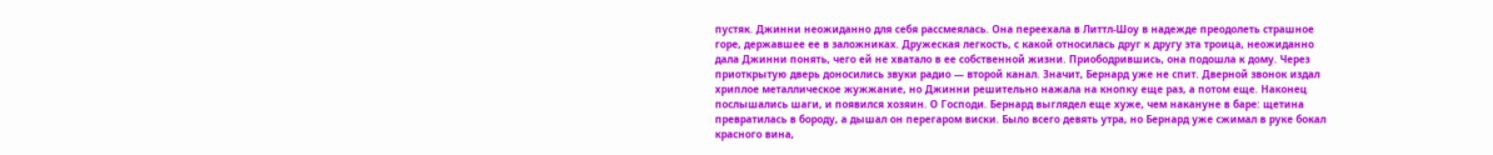пустяк. Джинни неожиданно для себя рассмеялась. Она переехала в Литтл-Шоу в надежде преодолеть страшное горе, державшее ее в заложниках. Дружеская легкость, с какой относилась друг к другу эта троица, неожиданно дала Джинни понять, чего ей не хватало в ее собственной жизни. Приободрившись, она подошла к дому. Через приоткрытую дверь доносились звуки радио — второй канал. Значит, Бернард уже не спит. Дверной звонок издал хриплое металлическое жужжание, но Джинни решительно нажала на кнопку еще раз, а потом еще. Наконец послышались шаги, и появился хозяин. О Господи. Бернард выглядел еще хуже, чем накануне в баре: щетина превратилась в бороду, а дышал он перегаром виски. Было всего девять утра, но Бернард уже сжимал в руке бокал красного вина,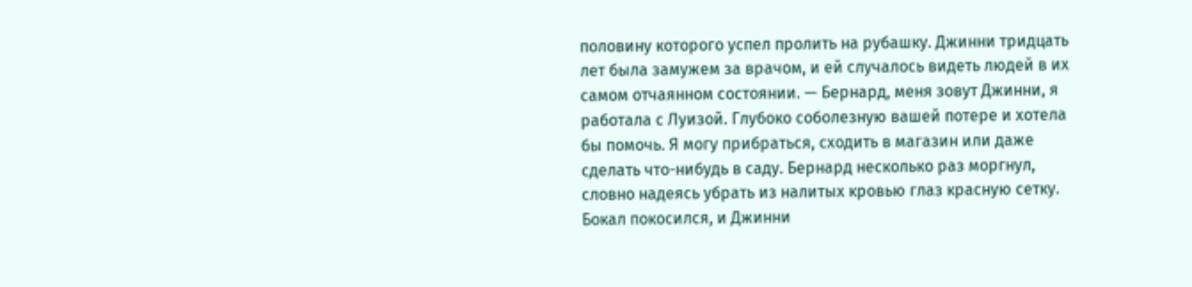половину которого успел пролить на рубашку. Джинни тридцать лет была замужем за врачом, и ей случалось видеть людей в их самом отчаянном состоянии. — Бернард, меня зовут Джинни, я работала с Луизой. Глубоко соболезную вашей потере и хотела бы помочь. Я могу прибраться, сходить в магазин или даже сделать что-нибудь в саду. Бернард несколько раз моргнул, словно надеясь убрать из налитых кровью глаз красную сетку. Бокал покосился, и Джинни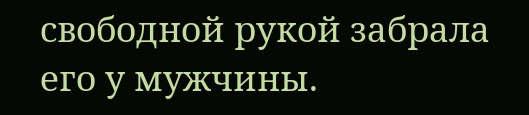свободной рукой забрала его у мужчины.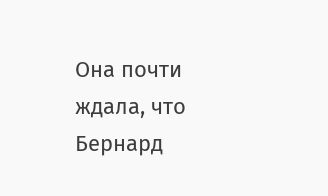Она почти ждала, что Бернард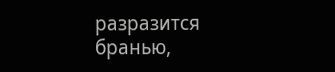разразится бранью,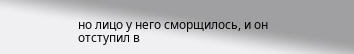но лицо у него сморщилось, и он отступил в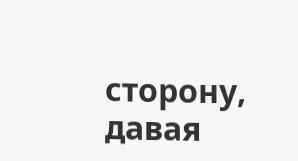сторону, давая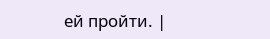ей пройти. |